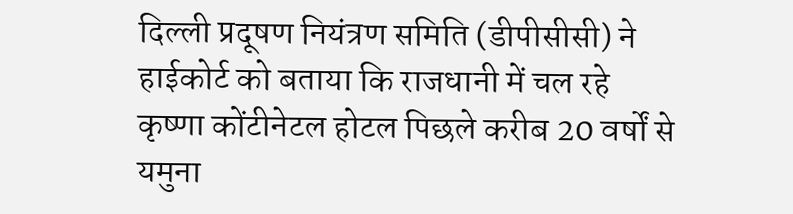दिल्ली प्रदूषण नियंत्रण समिति (डीपीसीसी) ने हाईकोर्ट को बताया कि राजधानी में चल रहे कृष्णा कोंटीनेटल होटल पिछले करीब 20 वर्षों से यमुना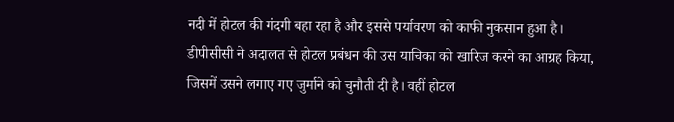नदी में होटल की गंदगी बहा रहा है और इससे पर्यावरण को काफी नुकसान हुआ है।
डीपीसीसी ने अदालत से होटल प्रबंधन की उस याचिका को खारिज करने का आग्रह किया, जिसमें उसने लगाए गए जुर्माने को चुनौती दी है। वहीं होटल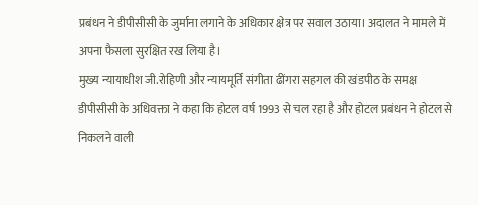प्रबंधन ने डीपीसीसी के जुर्माना लगाने के अधिकार क्षेत्र पर सवाल उठाया। अदालत ने मामले में अपना फैसला सुरक्षित रख लिया है।
मुख्य न्यायाधीश जी.रोहिणी और न्यायमूर्ति संगीता ढींगरा सहगल की खंडपीठ के समक्ष डीपीसीसी के अधिवक्ता ने कहा कि होटल वर्ष 1993 से चल रहा है और होटल प्रबंधन ने होटल से निकलने वाली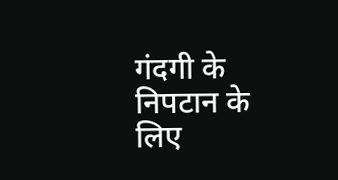गंदगी के निपटान के लिए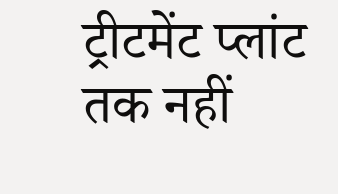ट्रीटमेंट प्लांट तक नहीं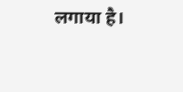लगाया है।